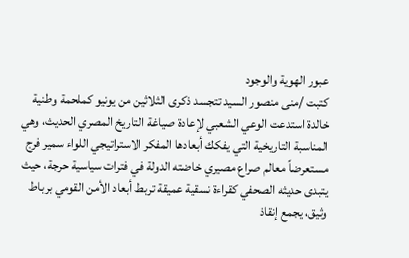عبور الهوية والوجود
كتبت /منى منصور السيد تتجسد ذكرى الثلاثين من يونيو كملحمة وطنية خالدة استدعت الوعي الشعبي لإعادة صياغة التاريخ المصري الحديث، وهي المناسبة التاريخية التي يفكك أبعادها المفكر الاستراتيجي اللواء سمير فرج مستعرضاً معالم صراع مصيري خاضته الدولة في فترات سياسية حرجة، حيث يتبدى حديثه الصحفي كقراءة نسقية عميقة تربط أبعاد الأمن القومي برباط وثيق، يجمع إنقاذ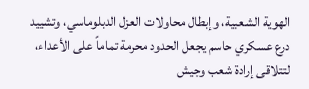الهوية الشعبية، وإبطال محاولات العزل الدبلوماسي، وتشييد درع عسكري حاسم يجعل الحدود محرمة تماماً على الأعداء، لتتلاقى إرادة شعب وجيش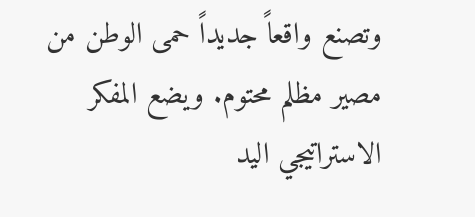وتصنع واقعاً جديداً حمى الوطن من مصير مظلم محتوم. ويضع المفكر الاستراتيجي اليد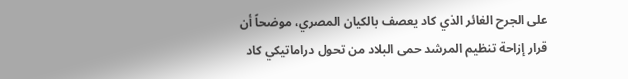على الجرح الغائر الذي كاد يعصف بالكيان المصري، موضحاً أن قرار إزاحة تنظيم المرشد حمى البلاد من تحول دراماتيكي كاد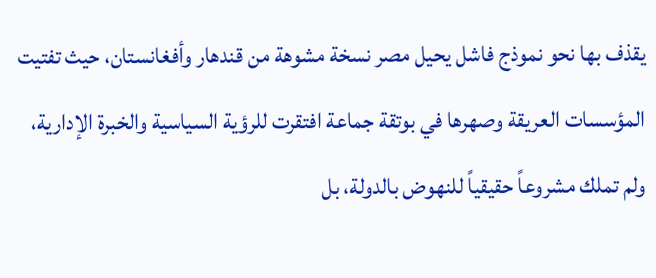يقذف بها نحو نموذج فاشل يحيل مصر نسخة مشوهة من قندهار وأفغانستان، حيث تفتيت المؤسسات العريقة وصهرها في بوتقة جماعة افتقرت للرؤية السياسية والخبرة الإدارية، ولم تملك مشروعاً حقيقياً للنهوض بالدولة، بل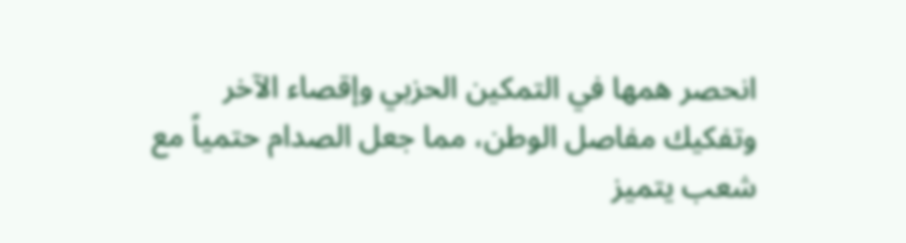انحصر همها في التمكين الحزبي وإقصاء الآخر وتفكيك مفاصل الوطن، مما جعل الصدام حتمياً مع شعب يتميز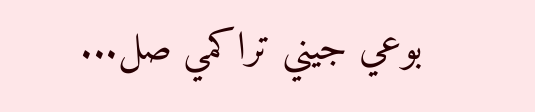بوعي جيني تراكمي صل...